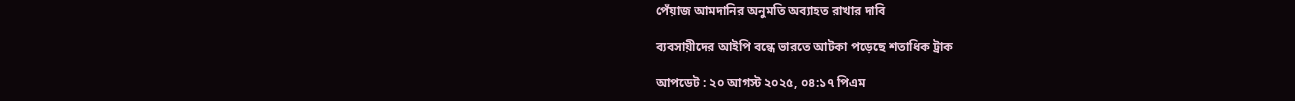পেঁয়াজ আমদানির অনুমতি অব্যাহত রাখার দাবি

ব্যবসায়ীদের আইপি বন্ধে ভারতে আটকা পড়েছে শতাধিক ট্রাক

আপডেট : ২০ আগস্ট ২০২৫, ০৪:১৭ পিএম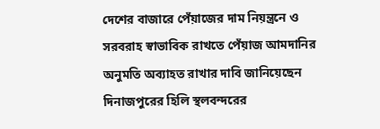দেশের বাজারে পেঁয়াজের দাম নিয়ন্ত্রনে ও সরবরাহ স্বাভাবিক রাখতে পেঁয়াজ আমদানির অনুমতি অব্যাহত রাখার দাবি জানিয়েছেন দিনাজপুরের হিলি স্থলবন্দরের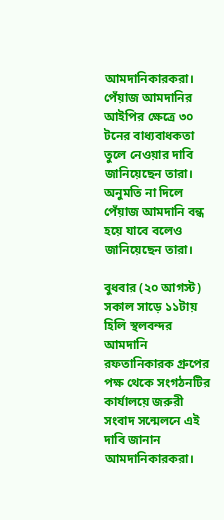আমদানিকারকরা। পেঁয়াজ আমদানির আইপির ক্ষেত্রে ৩০ টনের বাধ্যবাধকতা তুলে নেওয়ার দাবি জানিয়েছেন তারা। অনুমতি না দিলে পেঁয়াজ আমদানি বন্ধ হয়ে যাবে বলেও জানিয়েছেন তারা।

বুধবার (২০ আগস্ট) সকাল সাড়ে ১১টায় হিলি স্থলবন্দর আমদানি রফতানিকারক গ্রুপের পক্ষ থেকে সংগঠনটির কার্যালয়ে জরুরী সংবাদ সন্মেলনে এই দাবি জানান আমদানিকারকরা।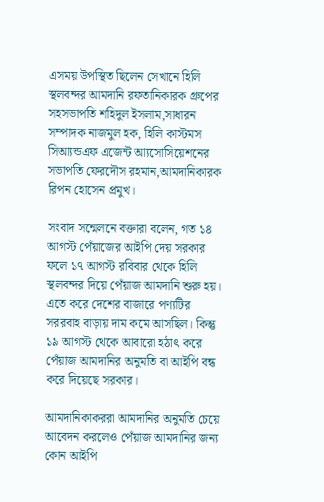এসময় উপস্থিত ছিলেন সেখানে হিলি স্থলবন্দর আমদানি রফতানিকারক গ্রুপের সহসভাপতি শহিদুল ইসলাম,সাধারন সম্পাদক নাজমুল হক, হিলি কাস্টমস সিআ্যন্ডএফ এজেন্ট আ্যসোসিয়েশনের সভাপতি ফেরদৌস রহমান,আমদানিকারক রিপন হোসেন প্রমুখ।

সংবাদ সন্মেলনে বক্তারা বলেন, গত ১৪ আগস্ট পেঁয়াজের আইপি দেয় সরকার ফলে ১৭ আগস্ট রবিবার থেকে হিলি স্থলবন্দর দিয়ে পেঁয়াজ আমদানি শুরু হয়। এতে করে দেশের বাজারে পণ্যটির সররবাহ বাড়ায় দাম কমে আসছিল। কিন্তু ১৯ আগস্ট থেকে আবারো হঠাৎ করে পেঁয়াজ আমদানির অনুমতি বা আইপি বন্ধ করে দিয়েছে সরকার।

আমদানিকাকররা আমদানির অনুমতি চেয়ে আবেদন করলেও পেঁয়াজ আমদানির জন্য কোন আইপি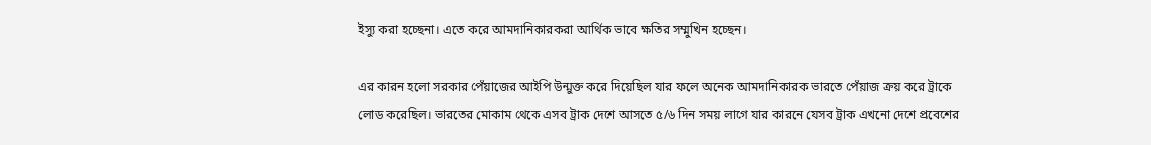ইস্যু করা হচ্ছেনা। এতে করে আমদানিকারকরা আর্থিক ভাবে ক্ষতির সম্মুখিন হচ্ছেন।

এর কারন হলো সরকার পেঁয়াজের আইপি উন্মুক্ত করে দিয়েছিল যার ফলে অনেক আমদানিকারক ভারতে পেঁয়াজ ক্রয় করে ট্রাকে লোড করেছিল। ভারতের মোকাম থেকে এসব ট্রাক দেশে আসতে ৫/৬ দিন সময় লাগে যার কারনে যেসব ট্রাক এখনো দেশে প্রবেশের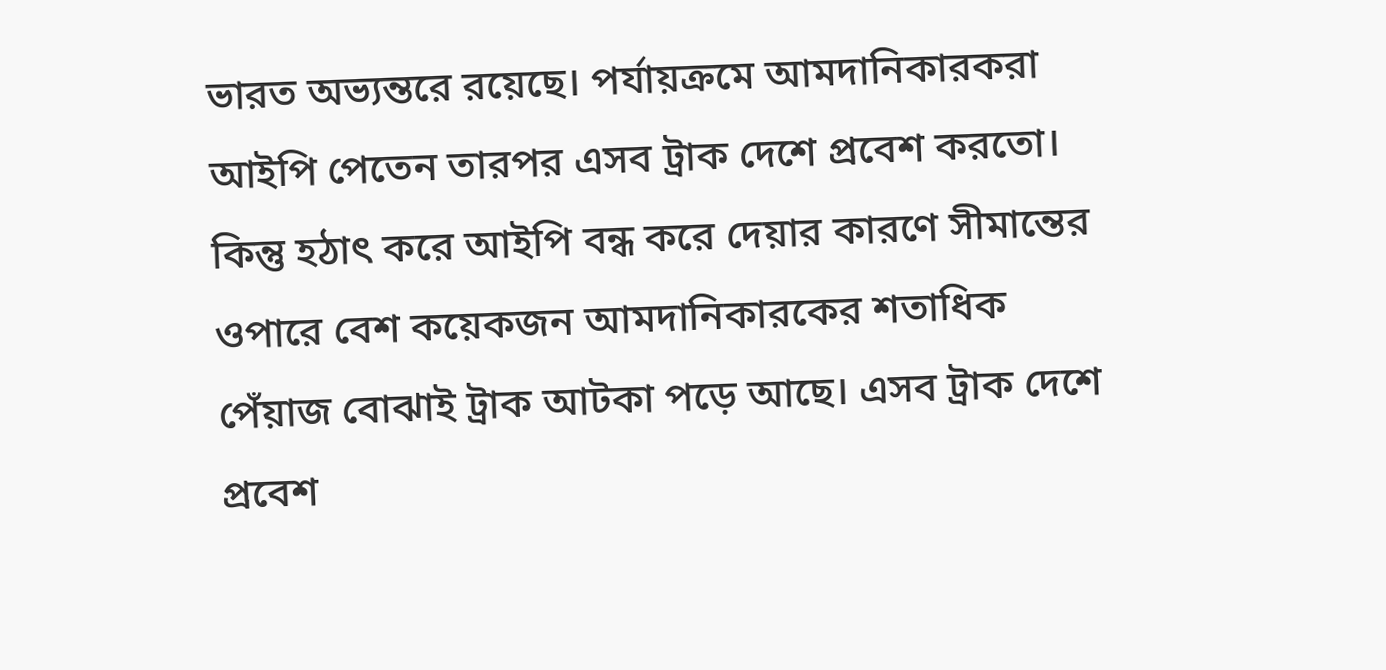ভারত অভ্যন্তরে রয়েছে। পর্যায়ক্রমে আমদানিকারকরা আইপি পেতেন তারপর এসব ট্রাক দেশে প্রবেশ করতো। কিন্তু হঠাৎ করে আইপি বন্ধ করে দেয়ার কারণে সীমান্তের ওপারে বেশ কয়েকজন আমদানিকারকের শতাধিক পেঁয়াজ বোঝাই ট্রাক আটকা পড়ে আছে। এসব ট্রাক দেশে প্রবেশ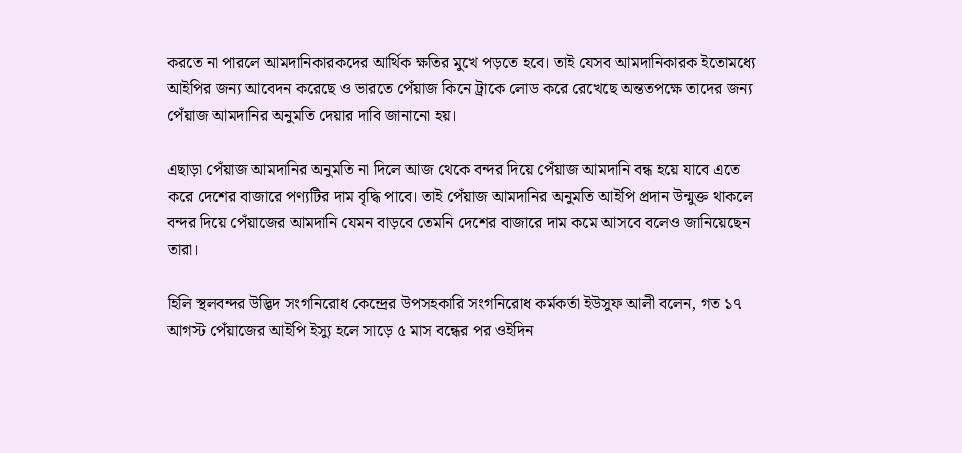করতে না পারলে আমদানিকারকদের আর্থিক ক্ষতির মুখে পড়তে হবে। তাই যেসব আমদানিকারক ইতোমধ্যে আইপির জন্য আবেদন করেছে ও ভারতে পেঁয়াজ কিনে ট্রাকে লোড করে রেখেছে অন্ততপক্ষে তাদের জন্য পেঁয়াজ আমদানির অনুমতি দেয়ার দাবি জানানো হয়।

এছাড়া পেঁয়াজ আমদানির অনুমতি না দিলে আজ থেকে বন্দর দিয়ে পেঁয়াজ আমদানি বন্ধ হয়ে যাবে এতে করে দেশের বাজারে পণ্যটির দাম বৃদ্ধি পাবে। তাই পেঁয়াজ আমদানির অনুমতি আইপি প্রদান উন্মুক্ত থাকলে বন্দর দিয়ে পেঁয়াজের আমদানি যেমন বাড়বে তেমনি দেশের বাজারে দাম কমে আসবে বলেও জানিয়েছেন তারা।

হিলি স্থলবন্দর উদ্ভিদ সংগনিরোধ কেন্দ্রের উপসহকারি সংগনিরোধ কর্মকর্তা ইউসুফ আলী বলেন, গত ১৭ আগস্ট পেঁয়াজের আইপি ইস্যু হলে সাড়ে ৫ মাস বন্ধের পর ওইদিন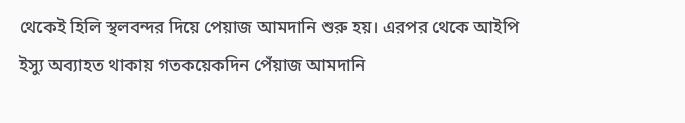থেকেই হিলি স্থলবন্দর দিয়ে পেয়াজ আমদানি শুরু হয়। এরপর থেকে আইপি ইস্যু অব্যাহত থাকায় গতকয়েকদিন পেঁয়াজ আমদানি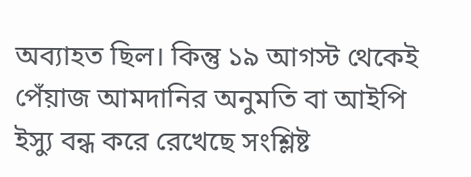অব্যাহত ছিল। কিন্তু ১৯ আগস্ট থেকেই পেঁয়াজ আমদানির অনুমতি বা আইপি ইস্যু বন্ধ করে রেখেছে সংশ্লিষ্ট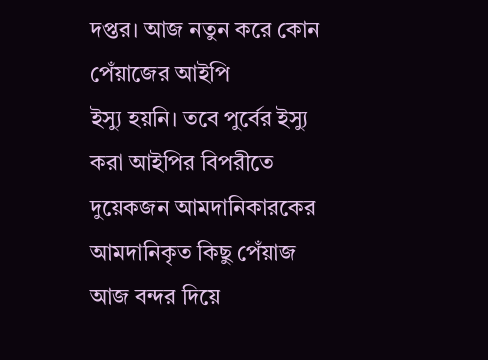দপ্তর। আজ নতুন করে কোন পেঁয়াজের আইপি
ইস্যু হয়নি। তবে পুর্বের ইস্যু করা আইপির বিপরীতে দুয়েকজন আমদানিকারকের আমদানিকৃত কিছু পেঁয়াজ আজ বন্দর দিয়ে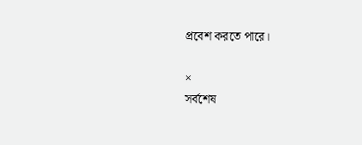প্রবেশ করতে পারে।

×
সর্বশেষ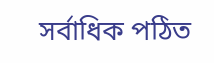সর্বাধিক পঠিত